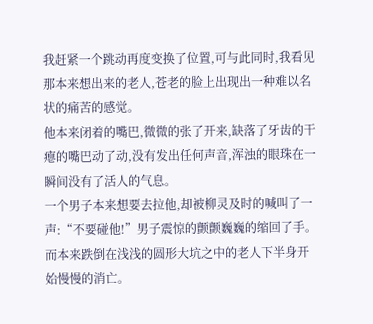我赶紧一个跳动再度变换了位置,可与此同时,我看见那本来想出来的老人,苍老的脸上出现出一种难以名状的痛苦的感觉。
他本来闭着的嘴巴,微微的张了开来,缺落了牙齿的干瘪的嘴巴动了动,没有发出任何声音,浑浊的眼珠在一瞬间没有了活人的气息。
一个男子本来想要去拉他,却被柳灵及时的喊叫了一声:“不要碰他!”男子震惊的颤颤巍巍的缩回了手。
而本来跌倒在浅浅的圆形大坑之中的老人下半身开始慢慢的消亡。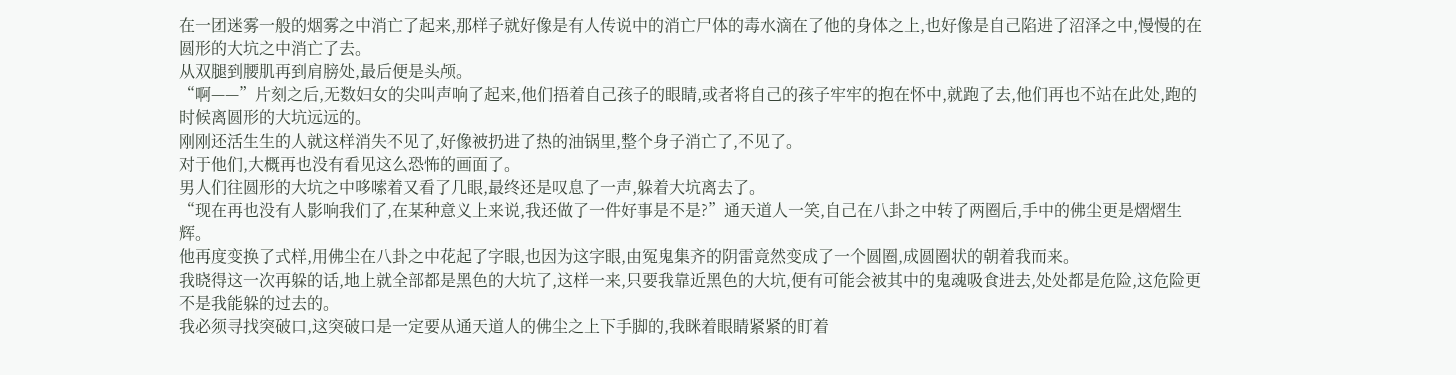在一团迷雾一般的烟雾之中消亡了起来,那样子就好像是有人传说中的消亡尸体的毒水滴在了他的身体之上,也好像是自己陷进了沼泽之中,慢慢的在圆形的大坑之中消亡了去。
从双腿到腰肌再到肩膀处,最后便是头颅。
“啊——”片刻之后,无数妇女的尖叫声响了起来,他们捂着自己孩子的眼睛,或者将自己的孩子牢牢的抱在怀中,就跑了去,他们再也不站在此处,跑的时候离圆形的大坑远远的。
刚刚还活生生的人就这样消失不见了,好像被扔进了热的油锅里,整个身子消亡了,不见了。
对于他们,大概再也没有看见这么恐怖的画面了。
男人们往圆形的大坑之中哆嗦着又看了几眼,最终还是叹息了一声,躲着大坑离去了。
“现在再也没有人影响我们了,在某种意义上来说,我还做了一件好事是不是?”通天道人一笑,自己在八卦之中转了两圈后,手中的佛尘更是熠熠生辉。
他再度变换了式样,用佛尘在八卦之中花起了字眼,也因为这字眼,由冤鬼集齐的阴雷竟然变成了一个圆圈,成圆圈状的朝着我而来。
我晓得这一次再躲的话,地上就全部都是黑色的大坑了,这样一来,只要我靠近黑色的大坑,便有可能会被其中的鬼魂吸食进去,处处都是危险,这危险更不是我能躲的过去的。
我必须寻找突破口,这突破口是一定要从通天道人的佛尘之上下手脚的,我眯着眼睛紧紧的盯着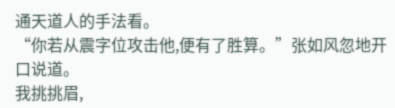通天道人的手法看。
“你若从震字位攻击他,便有了胜算。”张如风忽地开口说道。
我挑挑眉,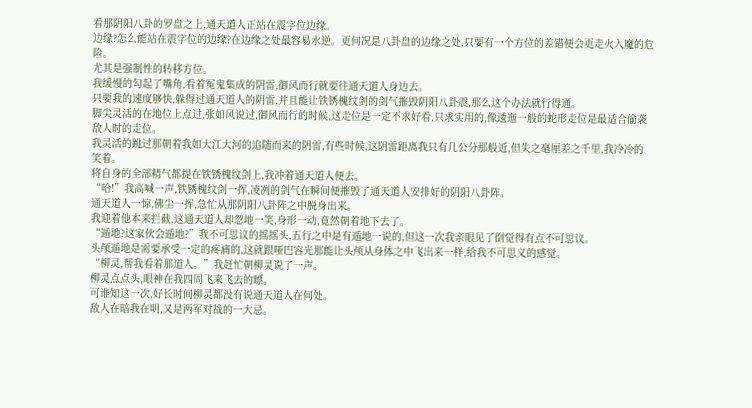看那阴阳八卦的罗盘之上,通天道人正站在震字位边缘。
边缘?怎么能站在震字位的边缘?在边缘之处最容易水逆。更何况是八卦盘的边缘之处,只要有一个方位的差错便会更走火入魔的危险。
尤其是强制性的转移方位。
我缓慢的勾起了嘴角,看着冤鬼集成的阴雷,御风而行就要往通天道人身边去。
只要我的速度够快,躲得过通天道人的阴雷,并且能让铁锈槐纹剑的剑气摧毁阴阳八卦震,那么这个办法就行得通。
脚尖灵活的在地位上点过,张如风说过,御风而行的时候,这走位是一定不求好看,只求实用的,像逶迤一般的蛇形走位是最适合偷袭敌人时的走位。
我灵活的跳过那朝着我如大江大河的追随而来的阴雷,有些时候,这阴雷距离我只有几公分那般近,但失之毫厘差之千里,我冷冷的笑着。
将自身的全部精气都提在铁锈槐纹剑上,我冲着通天道人便去。
“哈!”我高喊一声,铁锈槐纹剑一挥,凌冽的剑气在瞬间便摧毁了通天道人安排好的阴阳八卦阵。
通天道人一惊,佛尘一挥,急忙从那阴阳八卦阵之中脱身出来。
我迎着他本来拦截,这通天道人却忽地一笑,身形一动,竟然朝着地下去了。
“遁地?这家伙会遁地?”我不可思议的摇摇头,五行之中是有遁地一说的,但这一次我亲眼见了倒觉得有点不可思议。
头颅遁地是需要承受一定的疼痛的,这就跟哑巴容光那能让头颅从身体之中飞出来一样,给我不可思义的感觉。
“柳灵,帮我看着那道人。”我赶忙朝柳灵说了一声。
柳灵点点头,眼神在我四周飞来飞去的瞟。
可谁知这一次,好长时间柳灵都没有说通天道人在何处。
敌人在暗我在明,又是两军对战的一大忌。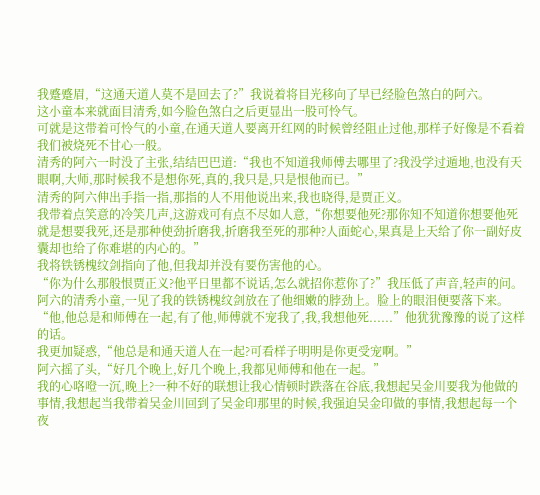我蹙蹙眉,“这通天道人莫不是回去了?”我说着将目光移向了早已经脸色煞白的阿六。
这小童本来就面目清秀,如今脸色煞白之后更显出一股可怜气。
可就是这带着可怜气的小童,在通天道人要离开红网的时候曾经阻止过他,那样子好像是不看着我们被烧死不甘心一般。
清秀的阿六一时没了主张,结结巴巴道:“我也不知道我师傅去哪里了?我没学过遁地,也没有天眼啊,大师,那时候我不是想你死,真的,我只是,只是恨他而已。”
清秀的阿六伸出手指一指,那指的人不用他说出来,我也晓得,是贾正义。
我带着点笑意的冷笑几声,这游戏可有点不尽如人意,“你想要他死?那你知不知道你想要他死就是想要我死,还是那种使劲折磨我,折磨我至死的那种?人面蛇心,果真是上天给了你一副好皮囊却也给了你难堪的内心的。”
我将铁锈槐纹剑指向了他,但我却并没有要伤害他的心。
“你为什么那般恨贾正义?他平日里都不说话,怎么就招你惹你了?”我压低了声音,轻声的问。
阿六的清秀小童,一见了我的铁锈槐纹剑放在了他细嫩的脖劲上。脸上的眼泪便要落下来。
“他,他总是和师傅在一起,有了他,师傅就不宠我了,我,我想他死......”他犹犹豫豫的说了这样的话。
我更加疑惑,“他总是和通天道人在一起?可看样子明明是你更受宠啊。”
阿六摇了头,“好几个晚上,好几个晚上,我都见师傅和他在一起。”
我的心咯噔一沉,晚上?一种不好的联想让我心情顿时跌落在谷底,我想起吴金川要我为他做的事情,我想起当我带着吴金川回到了吴金印那里的时候,我强迫吴金印做的事情,我想起每一个夜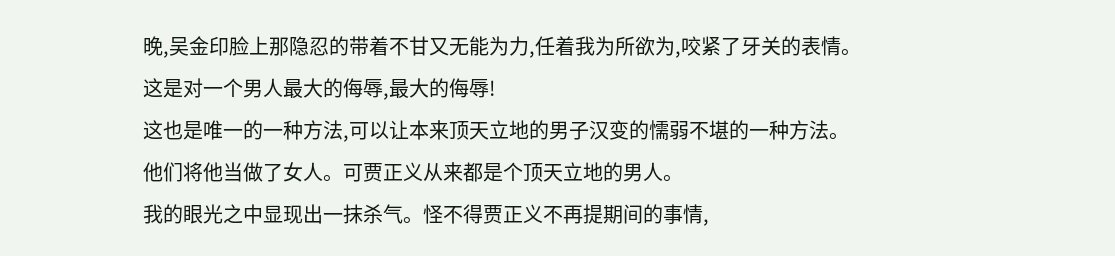晚,吴金印脸上那隐忍的带着不甘又无能为力,任着我为所欲为,咬紧了牙关的表情。
这是对一个男人最大的侮辱,最大的侮辱!
这也是唯一的一种方法,可以让本来顶天立地的男子汉变的懦弱不堪的一种方法。
他们将他当做了女人。可贾正义从来都是个顶天立地的男人。
我的眼光之中显现出一抹杀气。怪不得贾正义不再提期间的事情,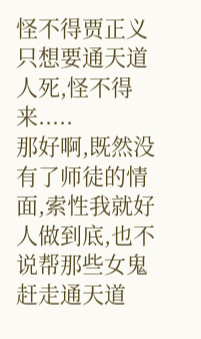怪不得贾正义只想要通天道人死,怪不得来.....
那好啊,既然没有了师徒的情面,索性我就好人做到底,也不说帮那些女鬼赶走通天道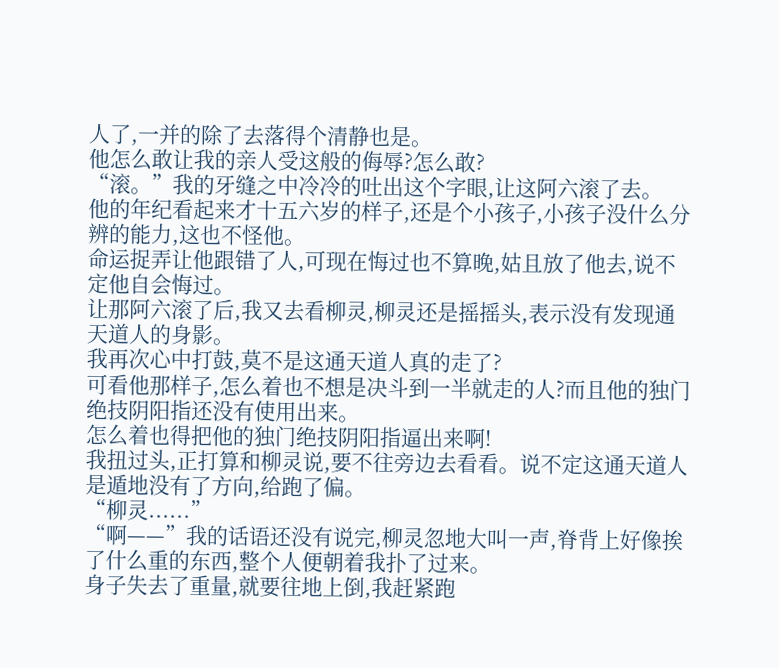人了,一并的除了去落得个清静也是。
他怎么敢让我的亲人受这般的侮辱?怎么敢?
“滚。”我的牙缝之中冷冷的吐出这个字眼,让这阿六滚了去。
他的年纪看起来才十五六岁的样子,还是个小孩子,小孩子没什么分辨的能力,这也不怪他。
命运捉弄让他跟错了人,可现在悔过也不算晚,姑且放了他去,说不定他自会悔过。
让那阿六滚了后,我又去看柳灵,柳灵还是摇摇头,表示没有发现通天道人的身影。
我再次心中打鼓,莫不是这通天道人真的走了?
可看他那样子,怎么着也不想是决斗到一半就走的人?而且他的独门绝技阴阳指还没有使用出来。
怎么着也得把他的独门绝技阴阳指逼出来啊!
我扭过头,正打算和柳灵说,要不往旁边去看看。说不定这通天道人是遁地没有了方向,给跑了偏。
“柳灵......”
“啊——”我的话语还没有说完,柳灵忽地大叫一声,脊背上好像挨了什么重的东西,整个人便朝着我扑了过来。
身子失去了重量,就要往地上倒,我赶紧跑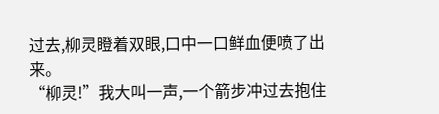过去,柳灵瞪着双眼,口中一口鲜血便喷了出来。
“柳灵!”我大叫一声,一个箭步冲过去抱住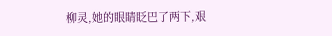柳灵,她的眼睛眨巴了两下,艰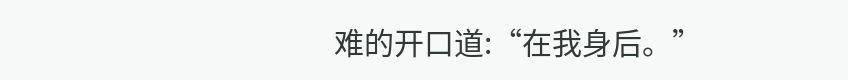难的开口道:“在我身后。”